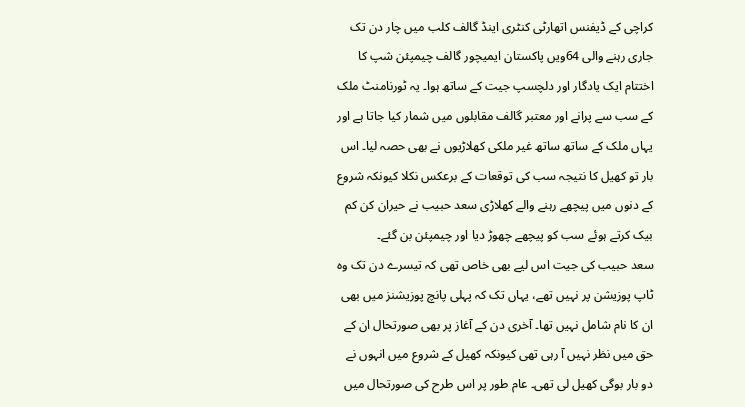کراچی کے ڈیفنس اتھارٹی کنٹری اینڈ گالف کلب میں چار دن تک جاری رہنے والی 64ویں پاکستان ایمیچور گالف چیمپئن شپ کا اختتام ایک یادگار اور دلچسپ جیت کے ساتھ ہوا۔ یہ ٹورنامنٹ ملک کے سب سے پرانے اور معتبر گالف مقابلوں میں شمار کیا جاتا ہے اور یہاں ملک کے ساتھ ساتھ غیر ملکی کھلاڑیوں نے بھی حصہ لیا۔ اس بار تو کھیل کا نتیجہ سب کی توقعات کے برعکس نکلا کیونکہ شروع کے دنوں میں پیچھے رہنے والے کھلاڑی سعد حبیب نے حیران کن کم بیک کرتے ہوئے سب کو پیچھے چھوڑ دیا اور چیمپئن بن گئے۔
سعد حبیب کی جیت اس لیے بھی خاص تھی کہ تیسرے دن تک وہ ٹاپ پوزیشن پر نہیں تھے، یہاں تک کہ پہلی پانچ پوزیشنز میں بھی ان کا نام شامل نہیں تھا۔ آخری دن کے آغاز پر بھی صورتحال ان کے حق میں نظر نہیں آ رہی تھی کیونکہ کھیل کے شروع میں انہوں نے دو بار بوگی کھیل لی تھی۔ عام طور پر اس طرح کی صورتحال میں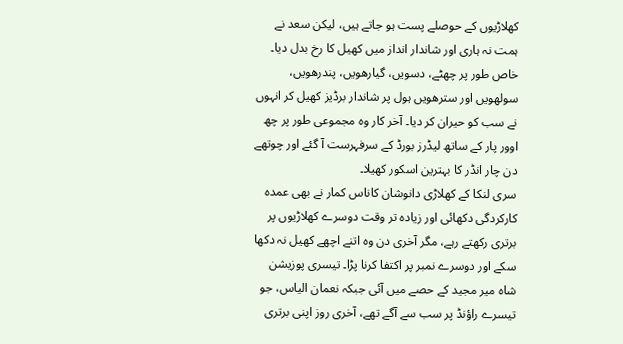کھلاڑیوں کے حوصلے پست ہو جاتے ہیں، لیکن سعد نے ہمت نہ ہاری اور شاندار انداز میں کھیل کا رخ بدل دیا۔ خاص طور پر چھٹے، دسویں، گیارھویں، پندرھویں، سولھویں اور سترھویں ہول پر شاندار برڈیز کھیل کر انہوں نے سب کو حیران کر دیا۔ آخر کار وہ مجموعی طور پر چھ اوور پار کے ساتھ لیڈرز بورڈ کے سرفہرست آ گئے اور چوتھے دن چار انڈر کا بہترین اسکور کھیلا۔
سری لنکا کے کھلاڑی دانوشان کاناس کمار نے بھی عمدہ کارکردگی دکھائی اور زیادہ تر وقت دوسرے کھلاڑیوں پر برتری رکھتے رہے، مگر آخری دن وہ اتنے اچھے کھیل نہ دکھا سکے اور دوسرے نمبر پر اکتفا کرنا پڑا۔ تیسری پوزیشن شاہ میر مجید کے حصے میں آئی جبکہ نعمان الیاس، جو تیسرے راؤنڈ پر سب سے آگے تھے، آخری روز اپنی برتری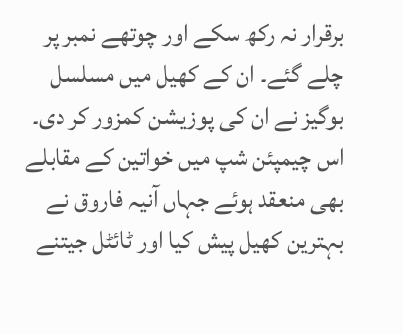برقرار نہ رکھ سکے اور چوتھے نمبر پر چلے گئے۔ ان کے کھیل میں مسلسل بوگیز نے ان کی پوزیشن کمزور کر دی۔
اس چیمپئن شپ میں خواتین کے مقابلے بھی منعقد ہوئے جہاں آنیہ فاروق نے بہترین کھیل پیش کیا اور ٹائٹل جیتنے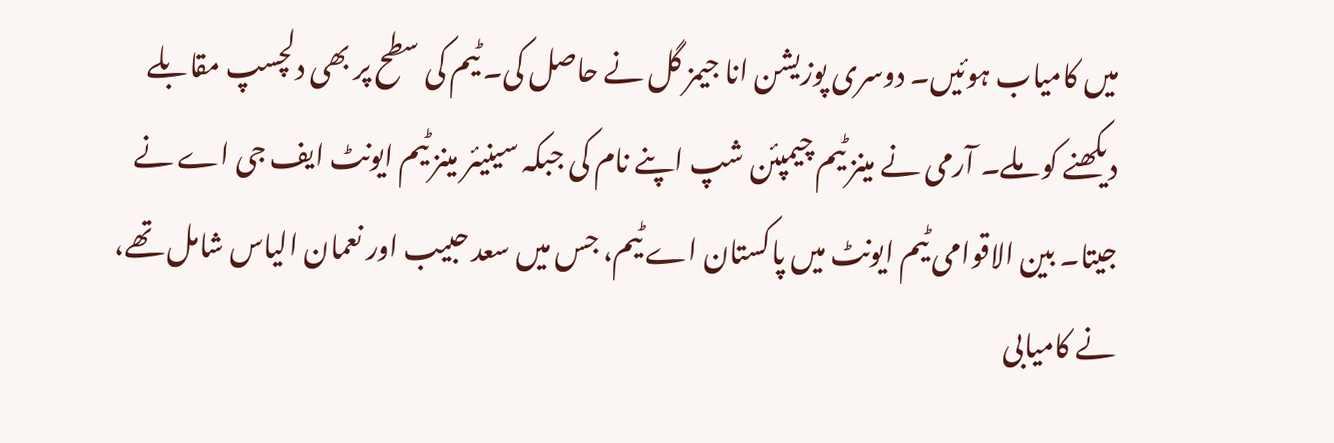میں کامیاب ہوئیں۔ دوسری پوزیشن انا جیمز گل نے حاصل کی۔ ٹیم کی سطح پر بھی دلچسپ مقابلے دیکھنے کو ملے۔ آرمی نے مینز ٹیم چیمپئن شپ اپنے نام کی جبکہ سینیئر مینز ٹیم ایونٹ ایف جی اے نے جیتا۔ بین الاقوامی ٹیم ایونٹ میں پاکستان اے ٹیم، جس میں سعد حبیب اور نعمان الیاس شامل تھے، نے کامیابی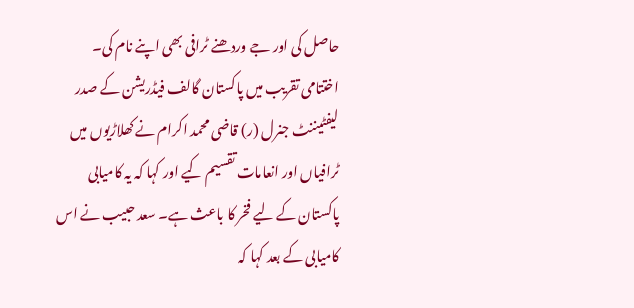حاصل کی اور جے وردھنے ٹرافی بھی اپنے نام کی۔
اختتامی تقریب میں پاکستان گالف فیڈریشن کے صدر لیفٹیننٹ جنرل (ر) قاضی محمد اکرام نے کھلاڑیوں میں ٹرافیاں اور انعامات تقسیم کیے اور کہا کہ یہ کامیابی پاکستان کے لیے فخر کا باعث ہے۔ سعد حبیب نے اس کامیابی کے بعد کہا کہ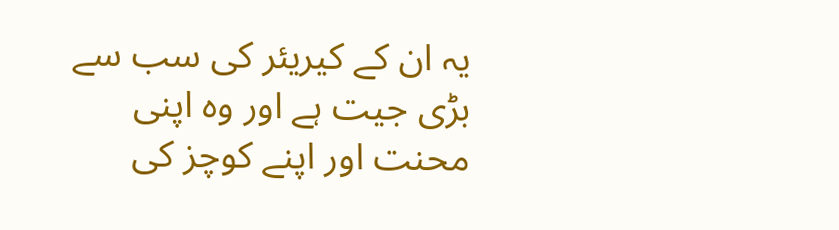یہ ان کے کیریئر کی سب سے بڑی جیت ہے اور وہ اپنی محنت اور اپنے کوچز کی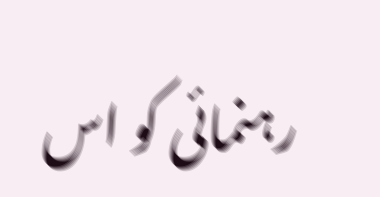رہنمائی کو اس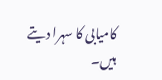کامیابی کا سہرا دیتے ہیں۔